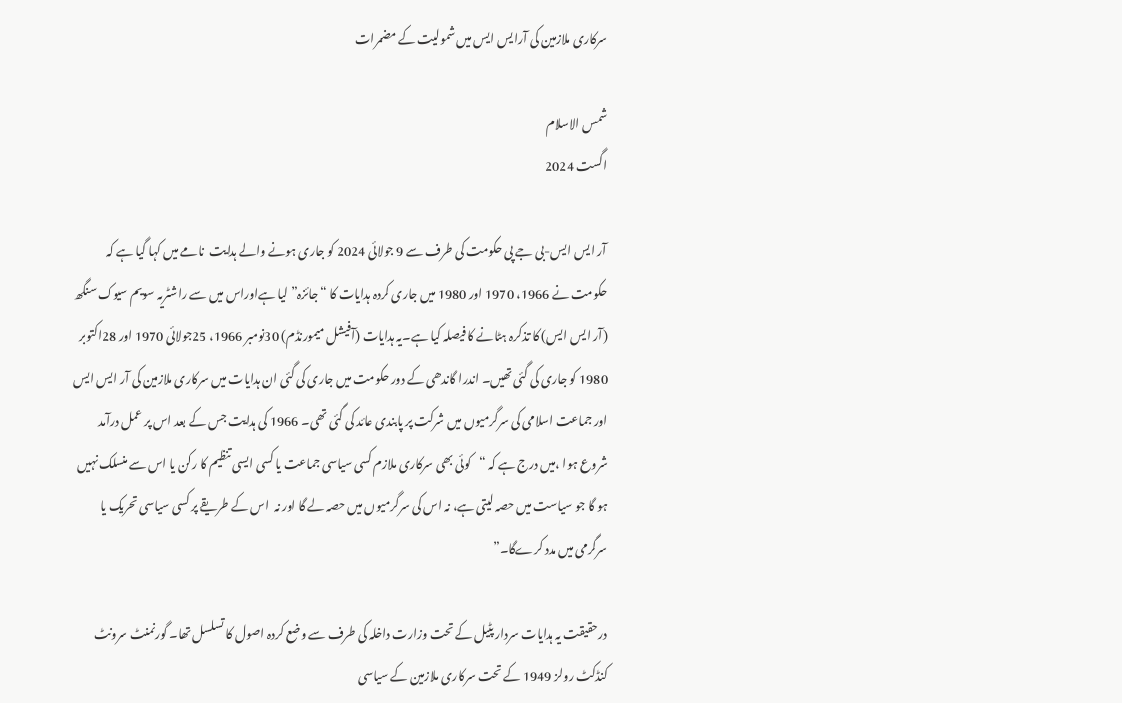سرکاری ملازمین کی آرایس ایس میں شمولیت کے مضمرات

شمس الاسلام
اگست 2024

آر ایس ایس-بی جے پی حکومت کی طرف سے 9 جولائی 2024 کو جاری ہونے والے ہدایت  نامے میں کہا گیا ہے کہ حکومت نے 1966، 1970 اور 1980 میں جاری کردہ ہدایات کا “جائزہ” لیا ہےاوراس میں سے راشٹریہ سویم سیوک سنگھ (آر ایس ایس) کا تذکرہ ہٹانے کا فیصلہ کیا ہے۔یہ ہدایات (آفیشل میمورنڈم) 30نومبر 1966، 25جولائی 1970 اور 28اکتوبر 1980 کو جاری کی گئی تھیں۔ اندرا گاندھی کے دور حکومت میں جاری کی گئی ان ہدایات میں سرکاری ملازمین کی آر ایس ایس اور جماعت اسلامی کی سرگرمیوں میں شرکت پر پابندی عائد کی گئی تھی۔ 1966 کی ہدایت جس کے بعد اس پر عمل درآمد شروع ہوا ،میں درج ہے کہ “کوئی بھی سرکاری ملازم کسی سیاسی جماعت یا کسی ایسی تنظیم کا رکن یا اس سے منسلک نہیں ہو گا جو سیاست میں حصہ لیتی ہے، نہ اس کی سرگرمیوں میں حصہ لے گا اور نہ  اس کے طریقے پر کسی سیاسی تحریک یا سرگرمی میں مدد کرےگا۔”

درحقیقت یہ ہدایات سردار پٹیل کے تحت وزارت داخلہ کی طرف سے وضع کردہ اصول کا تسلسل تھا۔ گورنمنٹ سرونٹ کنڈکٹ رولز 1949 کے تحت سرکاری ملازمین کے سیاسی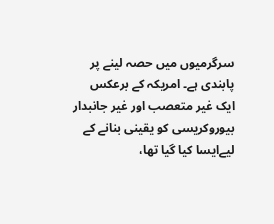سرگرمیوں میں حصہ لینے پر پابندی ہے۔ امریکہ کے برعکس ایک غیر متعصب اور غیر جانبدار بیوروکریسی کو یقینی بنانے کے لیےایسا کیا گیا تھا،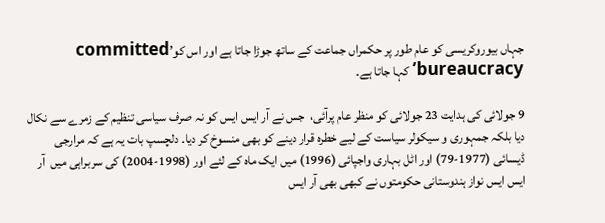جہاں بیوروکریسی کو عام طور پر حکمراں جماعت کے ساتھ جوڑا جاتا ہے اور اس کو’committed bureaucracy’ کہا جاتا ہے۔

9 جولائی کی ہدایت 23 جولائی کو منظر عام پرآئی،  جس نے آر ایس ایس کو نہ صرف سیاسی تنظیم کے زمرے سے نکال دیا بلکہ جمہوری و سیکولر سیاست کے لیے خطرہ قرار دینے کو بھی منسوخ کر دیا۔ دلچسپ بات یہ ہے کہ مرارجی ڈیسائی (1977-79) اور اٹل بہاری واجپائی (1996) میں ایک ماہ کے لئے اور (1998-2004) کی سربراہی میں  آر ایس ایس نواز ہندوستانی حکومتوں نے کبھی بھی آر ایس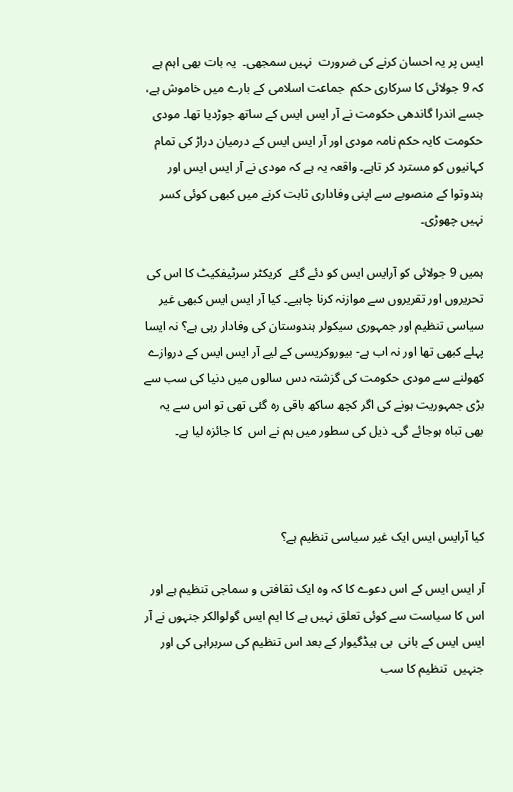ایس پر یہ احسان کرنے کی ضرورت  نہیں سمجھی۔  یہ بات بھی اہم ہے کہ 9 جولائی کا سرکاری حکم  جماعت اسلامی کے بارے میں خاموش ہے، جسے اندرا گاندھی حکومت نے آر ایس ایس کے ساتھ جوڑدیا تھا۔ مودی حکومت کایہ حکم نامہ مودی اور آر ایس ایس کے درمیان دراڑ کی تمام کہانیوں کو مسترد کر تاہے۔ واقعہ یہ ہے کہ مودی نے آر ایس ایس اور ہندوتوا کے منصوبے سے اپنی وفاداری ثابت کرنے میں کبھی کوئی کسر نہیں چھوڑی۔

ہمیں 9 جولائی کو آرایس ایس کو دئے گئے  کریکٹر سرٹیفکیٹ کا اس کی تحریروں اور تقریروں سے موازنہ کرنا چاہیے۔ کیا آر ایس ایس کبھی غیر سیاسی تنظیم اور جمہوری سیکولر ہندوستان کی وفادار رہی ہے؟ نہ ایسا پہلے کبھی تھا اور نہ اب ہے- بیوروکریسی کے لیے آر ایس ایس کے دروازے کھولنے سے مودی حکومت کی گزشتہ دس سالوں میں دنیا کی سب سے بڑی جمہوریت ہونے کی اگر کچھ ساکھ باقی رہ گئی تھی تو اس سے یہ بھی تباہ ہوجائے گی۔ ذیل کی سطور میں ہم نے اس  کا جائزہ لیا ہے۔



کیا آرایس ایس ایک غیر سیاسی تنظیم ہے؟

آر ایس ایس کے اس دعوے کا کہ وہ ایک ثقافتی و سماجی تنظیم ہے اور اس کا سیاست سے کوئی تعلق نہیں ہے کا ایم ایس گولوالکر جنہوں نے آر ایس ایس کے بانی  بی ہیڈگیوار کے بعد اس تنظیم کی سربراہی کی اور جنہیں  تنظیم کا سب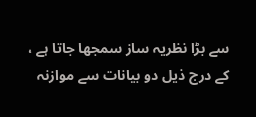سے بڑا نظریہ ساز سمجھا جاتا ہے ، کے درج ذیل دو بیانات سے موازنہ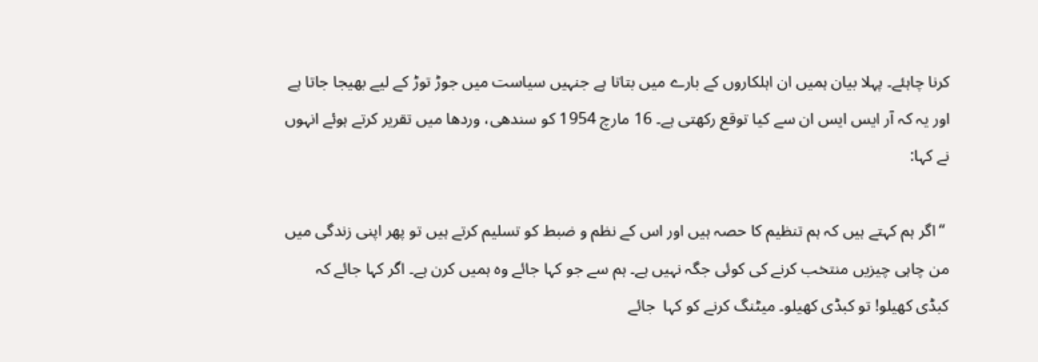کرنا چاہئے۔ پہلا بیان ہمیں ان اہلکاروں کے بارے میں بتاتا ہے جنہیں سیاست میں جوڑ توڑ کے لیے بھیجا جاتا ہے اور یہ کہ آر ایس ایس ان سے کیا توقع رکھتی ہے۔ 16 مارچ 1954 کو سندھی، وردھا میں تقریر کرتے ہوئے انہوں نے کہا:

 “اگر ہم کہتے ہیں کہ ہم تنظیم کا حصہ ہیں اور اس کے نظم و ضبط کو تسلیم کرتے ہیں تو پھر اپنی زندگی میں من چاہی چیزیں منتخب کرنے کی کوئی جگہ نہیں ہے۔ ہم سے جو کہا جائے وہ ہمیں کرن ہے۔ اگر کہا جائے کہ کبڈی کھیلو! تو کبڈی کھیلو۔ میٹنگ کرنے کو کہا  جائے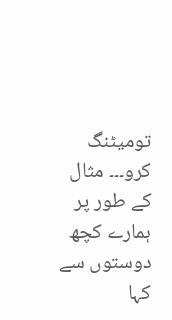تومیٹنگ کرو۔۔۔ مثال کے طور پر ہمارے کچھ دوستوں سے کہا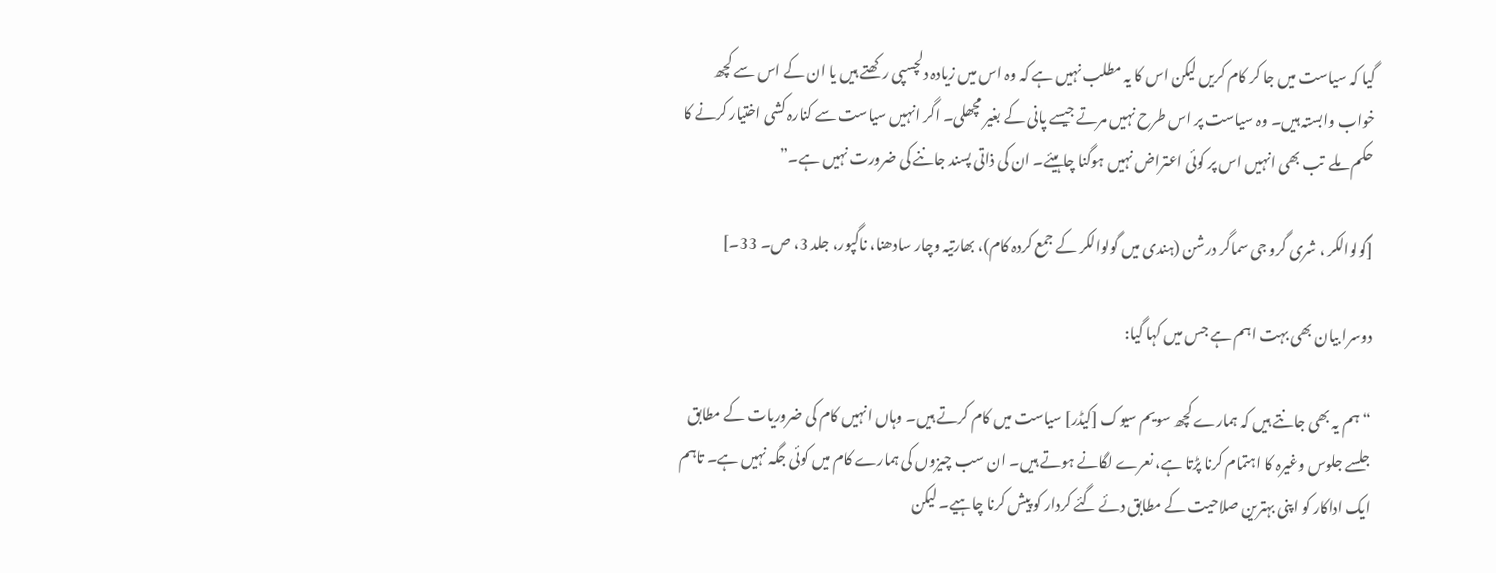گیا کہ سیاست میں جا کر کام کریں لیکن اس کا یہ مطلب نہیں ہے کہ وہ اس میں زیادہ دلچسپی رکھتے ہیں یا ان کے اس سے کچھ خواب وابستہ ہیں۔ وہ سیاست پر اس طرح نہیں مرتے جیسے پانی کے بغیر مچھلی۔ اگر انہیں سیاست سے کنارہ کشی اختیار کرنے کا حکم ملے  تب بھی انہیں اس پر کوئی اعتراض نہیں ہوگنا چاہیئے۔ ان کی ذاتی پسند جاننے کی ضرورت نہیں ہے۔”

[گولوالکر ، شری گرو جی سماگر درشن (ہندی میں گولوالکر کے جمع کردہ کام)، بھارتیہ وچار سادھنا، ناگپور، جلد 3، ص۔ 33۔]

دوسرا بیان بھی بہت اہم ہے جس میں کہا گیا:

“ہم یہ بھی جانتے ہیں کہ ہمارے کچھ سویم سیوک [کیڈر] سیاست میں کام کرتے ہیں۔ وہاں انہیں کام کی ضروریات کے مطابق جلسے جلوس وغیرہ کا اہتمام کرنا پڑتا ہے، نعرے لگانے ہوتے ہیں۔ ان سب چیزوں کی ہمارے کام میں کوئی جگہ نہیں ہے۔ تاہم ایک اداکار کو اپنی بہترین صلاحیت کے مطابق دئے گئے کردار کو پیش کرنا چاہیے۔ لیکن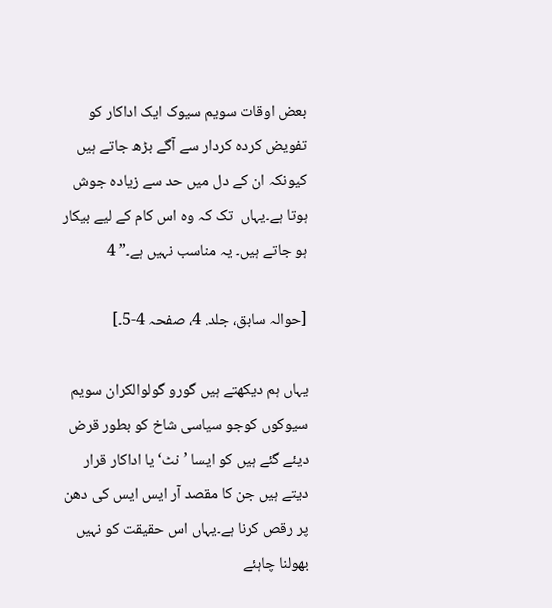بعض اوقات سویم سیوک ایک اداکار کو تفویض کردہ کردار سے آگے بڑھ جاتے ہیں کیونکہ ان کے دل میں حد سے زیادہ جوش ہوتا ہے۔یہاں  تک کہ وہ اس کام کے لیے بیکار ہو جاتے ہیں۔ یہ مناسب نہیں ہے۔” 4

[حوالہ سابق، جلد. 4، صفحہ 4-5۔]

یہاں ہم دیکھتے ہیں گورو گولوالکران سویم سیوکوں کوجو سیاسی شاخ کو بطور قرض  دیئے گئے ہیں کو ایسا ’نٹ‘ یا اداکار قرار دیتے ہیں جن کا مقصد آر ایس ایس کی دھن پر رقص کرنا ہے۔یہاں اس حقیقت کو نہیں بھولنا چاہئے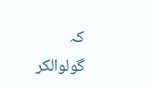کہ گولوالکر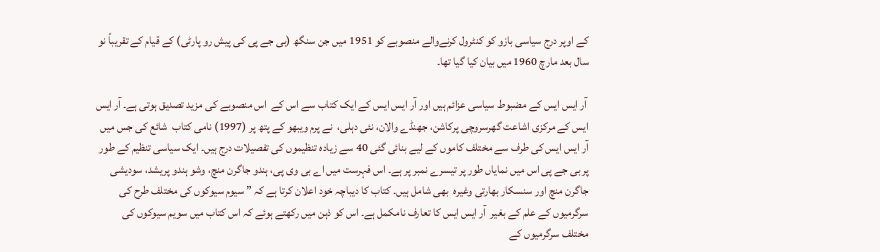کے اوپر درج سیاسی بازو کو کنٹرول کرنےوالے منصوبے کو 1951 میں جن سنگھ (بی جے پی کی پیش رو پارٹی) کے قیام کے تقریباً نو سال بعد مارچ 1960 میں بیان کیا گیا تھا۔

 آر ایس ایس کے مضبوط سیاسی عزائم ہیں اور آر ایس ایس کے ایک کتاب سے اس کے  اس منصوبے کی مزید تصدیق ہوتی ہے۔ آر ایس ایس کے مرکزی اشاعت گھرسروچی پرکاشن، جھنڈے والان، نئی دہلی،  نے پرم ویبھو کے پتھ پر (1997) نامی کتاب  شائع کی جس میں آر ایس ایس کی طرف سے مختلف کاموں کے لیے بنائی گئی 40 سے زیادہ تنظیموں کی تفصیلات درج ہیں۔ ایک سیاسی تنظیم کے طور پر بی جے پی اس میں نمایاں طور پر تیسرے نمبر پر ہے۔ اس فہرست میں اے بی وی پی، ہندو جاگرن منچ، وشو ہندو پریشد، سودیشی جاگرن منچ اور سنسکار بھارتی وغیرہ  بھی شامل ہیں۔ کتاب کا دیباچہ خود اعلان کرتا ہے کہ ” سیوم سیوکوں کی مختلف طرح کی سرگرمیوں کے علم کے بغیر  آر ایس ایس کا تعارف نامکمل ہے۔ اس کو ذہن میں رکھتے ہوئے کہ اس کتاب میں سویم سیوکوں کی مختلف سرگرمیوں کے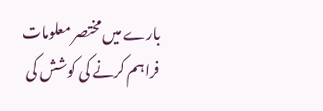بارے میں مختصر معلومات فراہم کرنے کی کوشش کی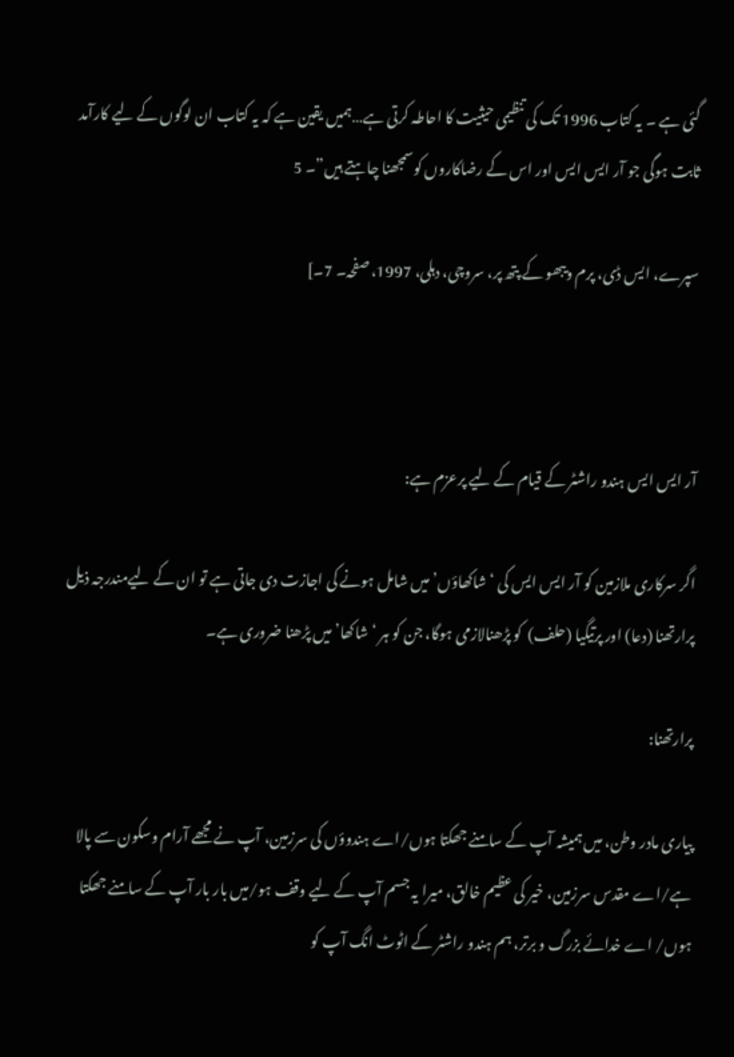گئی ہے ۔ یہ کتاب 1996 تک کی تنظیمی حیثیت کا احاطہ کرتی ہے…ہمیں یقین ہے کہ یہ کتاب ان لوگوں کے لیے کارآمد ثابت ہوگی جو آر ایس ایس اور اس کے رضاکاروں کوسمجھنا چاہتے ہیں”۔ 5

سپرے، ایس ڈی، پرم ویبھو کے پتھ پر، سروچی، دہلی، 1997، صفحہ۔ 7۔]



آر ایس ایس ہندو راشٹر کے قیام کے لیے پرعزم ہے:

اگر سرکاری ملازمین کو آر ایس ایس کی ‘شاکھاؤں’ میں شامل ہونے کی اجازت دی جاتی ہے تو ان کے لیےمندرجہ ذیل پرارتھنا (دعا) اور پرتیگیا (حلف)  کو پڑھنالازمی ہوگا، جن کو ہر ‘شاکھا’ میں پڑھنا ضروری ہے۔

پرارتھنا:

پیاری مادر وطن، میں ہمیشہ آپ کے سامنے جھکتا ہوں/اے ہندوؤں کی سرزمین، آپ نے مجھے آرام وسکون سے پالا ہے/اے مقدس سرزمین، خیر کی عظیم خالق، میرا یہ جسم آپ کے لیے وقف ہو/میں بار بار آپ کے سامنے جھکتا ہوں/ اے خدائے بزرگ و برتر، ہم ہندو راشٹر کے اٹوٹ انگ آپ کو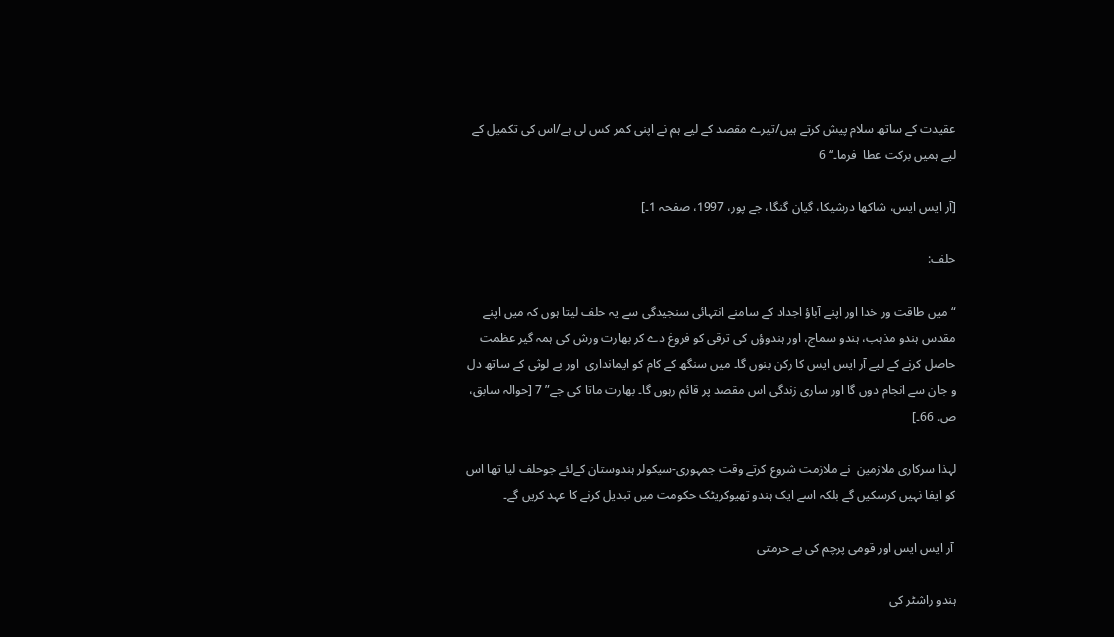عقیدت کے ساتھ سلام پیش کرتے ہیں/تیرے مقصد کے لیے ہم نے اپنی کمر کس لی ہے/اس کی تکمیل کے لیے ہمیں برکت عطا  فرما۔‘‘ 6

[آر ایس ایس، شاکھا درشیکا، گیان گنگا، جے پور، 1997، صفحہ 1۔]

حلف:

“میں طاقت ور خدا اور اپنے آباؤ اجداد کے سامنے انتہائی سنجیدگی سے یہ حلف لیتا ہوں کہ میں اپنے مقدس ہندو مذہب، ہندو سماج، اور ہندوؤں کی ترقی کو فروغ دے کر بھارت ورش کی ہمہ گیر عظمت حاصل کرنے کے لیے آر ایس ایس کا رکن بنوں گا۔ میں سنگھ کے کام کو ایمانداری  اور بے لوثی کے ساتھ دل و جان سے انجام دوں گا اور ساری زندگی اس مقصد پر قائم رہوں گا۔ بھارت ماتا کی جے” 7 [حوالہ سابق، ص. 66۔]

لہذا سرکاری ملازمین  نے ملازمت شروع کرتے وقت جمہوری-سیکولر ہندوستان کےلئے جوحلف لیا تھا اس کو ایفا نہیں کرسکیں گے بلکہ اسے ایک ہندو تھیوکریٹک حکومت میں تبدیل کرنے کا عہد کریں گے۔

 آر ایس ایس اور قومی پرچم کی بے حرمتی

ہندو راشٹر کی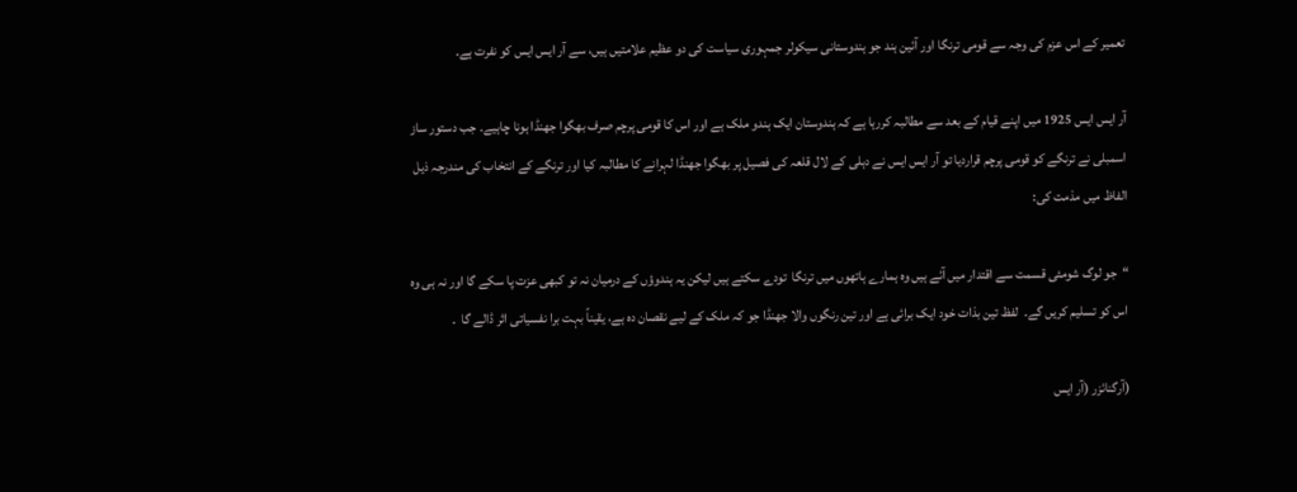تعمیر کے اس عزم کی وجہ سے قومی ترنگا اور آئین ہند جو ہندوستانی سیکولر جمہوری سیاست کی دو عظیم علامتیں ہیں، سے آر ایس ایس کو نفرت ہے۔

آر ایس ایس 1925 میں اپنے قیام کے بعد سے مطالبہ کررہا ہے کہ ہندوستان ایک ہندو ملک ہے اور اس کا قومی پرچم صرف بھگوا جھنڈا ہونا چاہیے۔ جب دستور ساز اسمبلی نے ترنگے کو قومی پرچم قراردیا تو آر ایس ایس نے دہلی کے لال قلعہ کی فصیل پر بھگوا جھنڈا لہرانے کا مطالبہ کیا اور ترنگے کے انتخاب کی مندرجہ ذیل الفاظ میں مذمت کی:

“جو لوگ شومئی قسمت سے اقتدار میں آئے ہیں وہ ہمارے ہاتھوں میں ترنگا  تودے سکتے ہیں لیکن یہ ہندوؤں کے درمیان نہ تو کبھی عزت پا سکے گا اور نہ ہی وہ اس کو تسلیم کریں گے۔  لفظ تین بذات خود ایک برائی ہے اور تین رنگوں والا جھنڈا جو کہ ملک کے لیے نقصان دہ ہے، یقیناً بہت برا نفسیاتی اثر ڈالے گا  ۔

(آرگنائزر (آر ایس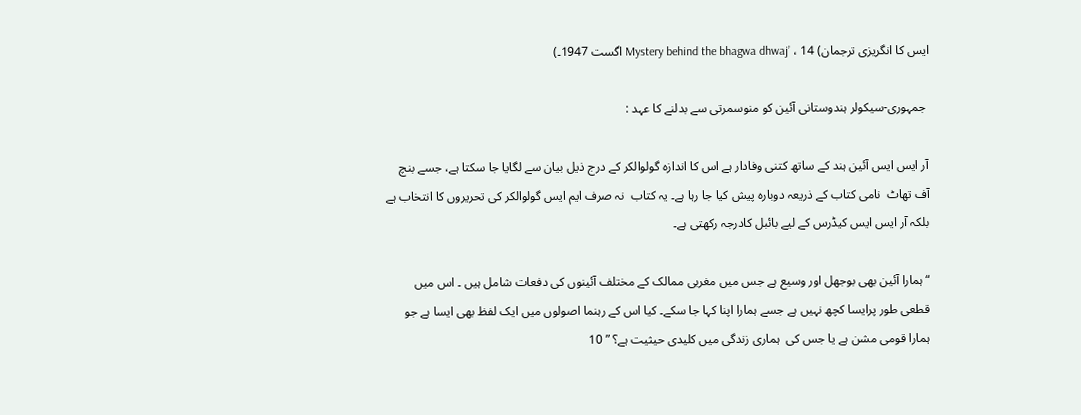ایس کا انگریزی ترجمان) Mystery behind the bhagwa dhwaj’ ، 14 اگست 1947۔)

 جمہوری-سیکولر ہندوستانی آئین کو منوسمرتی سے بدلنے کا عہد :

آر ایس ایس آئین ہند کے ساتھ کتنی وفادار ہے اس کا اندازہ گولوالکر کے درج ذیل بیان سے لگایا جا سکتا ہے، جسے بنچ آف تھاٹ  نامی کتاب کے ذریعہ دوبارہ پیش کیا جا رہا ہے۔ یہ کتاب  نہ صرف ایم ایس گولوالکر کی تحریروں کا انتخاب ہے بلکہ آر ایس ایس کیڈرس کے لیے بائبل کادرجہ رکھتی ہے۔

“ہمارا آئین بھی بوجھل اور وسیع ہے جس میں مغربی ممالک کے مختلف آئینوں کی دفعات شامل ہیں ۔ اس میں قطعی طور پرایسا کچھ نہیں ہے جسے ہمارا اپنا کہا جا سکے۔ کیا اس کے رہنما اصولوں میں ایک لفظ بھی ایسا ہے جو  ہمارا قومی مشن ہے یا جس کی  ہماری زندگی میں کلیدی حیثیت ہے؟ ” 10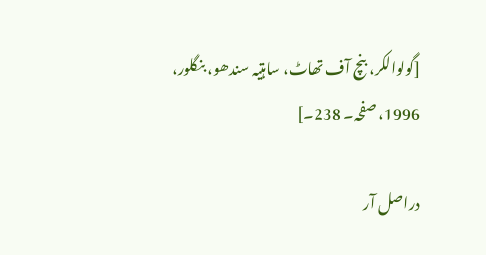[گولوالکر، بنچ آف تھاٹ، ساہتیہ سندھو، بنگلور، 1996، صفحہ۔ 238۔]

دراصل آر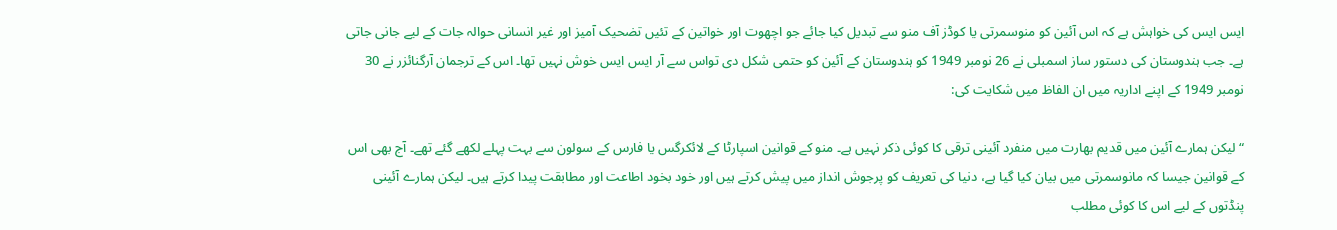ایس ایس کی خواہش ہے کہ اس آئین کو منوسمرتی یا کوڈز آف منو سے تبدیل کیا جائے جو اچھوت اور خواتین کے تئیں تضحیک آمیز اور غیر انسانی حوالہ جات کے لیے جانی جاتی ہے۔ جب ہندوستان کی دستور ساز اسمبلی نے 26 نومبر 1949 کو ہندوستان کے آئین کو حتمی شکل دی تواس سے آر ایس ایس خوش نہیں تھا۔ اس کے ترجمان آرگنائزر نے 30 نومبر 1949 کے اپنے اداریہ میں ان الفاظ میں شکایت کی:

“لیکن ہمارے آئین میں قدیم بھارت میں منفرد آئینی ترقی کا کوئی ذکر نہیں ہے۔ منو کے قوانین اسپارٹا کے لائکرگس یا فارس کے سولون سے بہت پہلے لکھے گئے تھے۔ آج بھی اس کے قوانین جیسا کہ مانوسمرتی میں بیان کیا گیا ہے، دنیا کی تعریف کو پرجوش انداز میں پیش کرتے ہیں اور خود بخود اطاعت اور مطابقت پیدا کرتے ہیں۔ لیکن ہمارے آئینی پنڈتوں کے لیے اس کا کوئی مطلب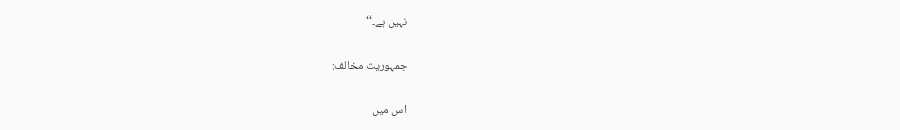نہیں ہے۔‘‘

جمہوریت مخالف:

اس میں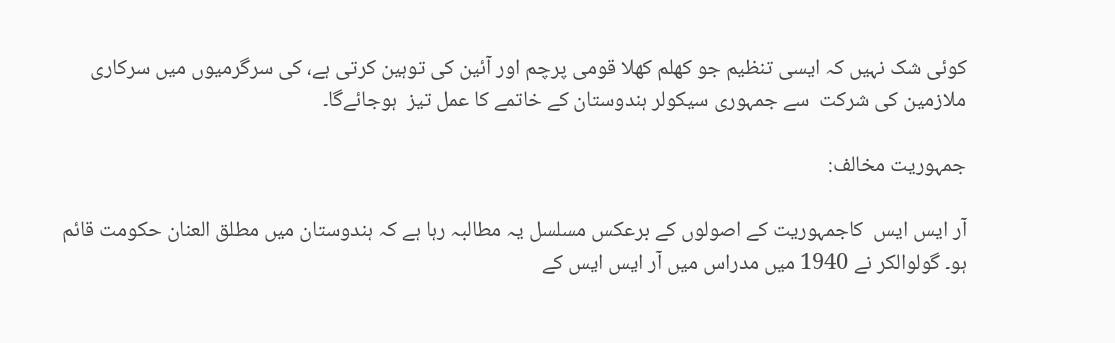کوئی شک نہیں کہ ایسی تنظیم جو کھلم کھلا قومی پرچم اور آئین کی توہین کرتی ہے، کی سرگرمیوں میں سرکاری ملازمین کی شرکت  سے جمہوری سیکولر ہندوستان کے خاتمے کا عمل تیز  ہوجائےگا۔

جمہوریت مخالف:

آر ایس ایس  کاجمہوریت کے اصولوں کے برعکس مسلسل یہ مطالبہ رہا ہے کہ ہندوستان میں مطلق العنان حکومت قائم ہو۔ گولوالکر نے 1940 میں مدراس میں آر ایس ایس کے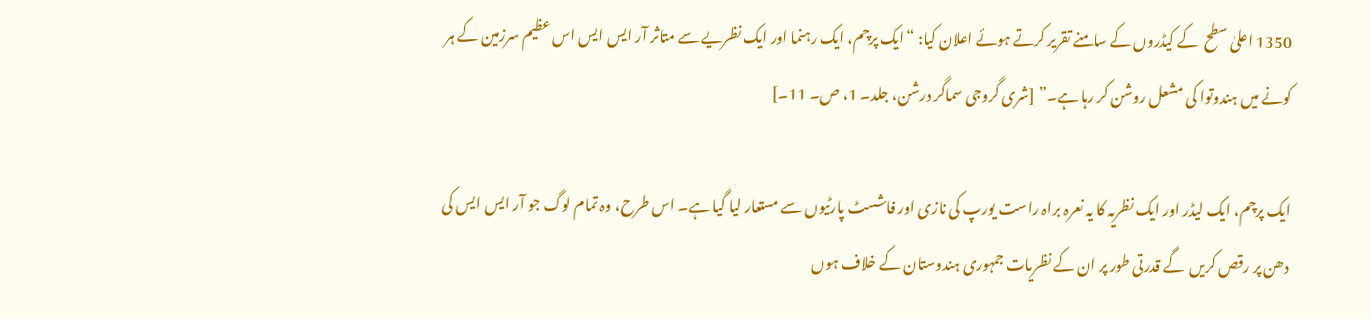1350 اعلیٰ سطح  کے کیڈروں کے سامنے تقریر کرتے ہوئے اعلان کیا: “ایک پرچم، ایک رہنما اور ایک نظریے سے متاثر آر ایس ایس اس عظیم سرزمین کے ہر کونے میں ہندوتوا کی مشعل روشن کر رہا ہے۔” [شری گروجی سماگر درشن، جلد۔ 1، ص۔ 11۔]

ایک پرچم، ایک لیڈر اور ایک نظریہ کا یہ نعرہ براہ راست یورپ کی نازی اور فاشسٹ پارٹیوں سے مستعار لیا گیا ہے۔ اس طرح، وہ تمام لوگ جو آر ایس ایس کی دھن پر رقص کریں  گے قدرتی طور پر ان کے نظریات جمہوری ہندوستان کے خلاف ہوں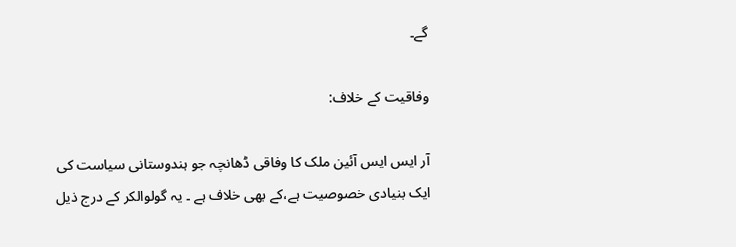گے۔

وفاقیت کے خلاف:

آر ایس ایس آئین ملک کا وفاقی ڈھانچہ جو ہندوستانی سیاست کی ایک بنیادی خصوصیت ہے،کے بھی خلاف ہے ۔ یہ گولوالکر کے درج ذیل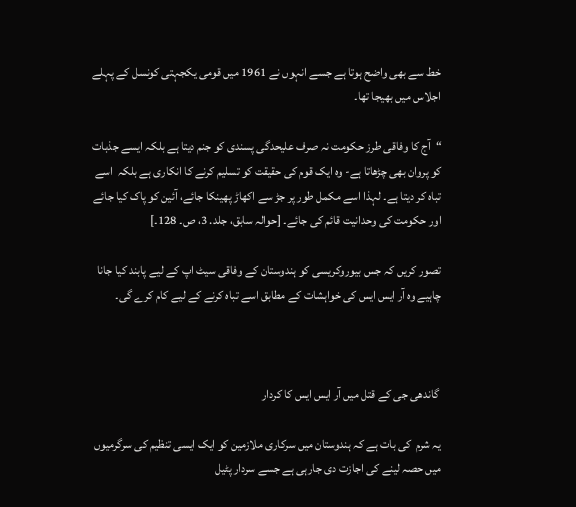خط سے بھی واضح ہوتا ہے جسے انہوں نے 1961 میں قومی یکجہتی کونسل کے پہلے اجلاس میں بھیجا تھا۔

“آج کا وفاقی طرز حکومت نہ صرف علیحدگی پسندی کو جنم دیتا ہے بلکہ ایسے جذبات کو پروان بھی چڑھاتا ہے- وہ ایک قوم کی حقیقت کو تسلیم کرنے کا انکاری ہے بلکہ  اسے تباہ کر دیتا ہے۔ لہذا اسے مکمل طور پر جڑ سے اکھاڑ پھینکا جائے، آئین کو پاک کیا جائے اور حکومت کی وحدانیت قائم کی جائے۔ [حوالہ سابق، جلد. 3، ص۔ 128۔]

تصور کریں کہ جس بیوروکریسی کو ہندوستان کے وفاقی سیٹ اپ کے لیے پابند کیا جانا چاہیے وہ آر ایس ایس کی خواہشات کے مطابق اسے تباہ کرنے کے لیے کام کرے گی۔



 گاندھی جی کے قتل میں آر ایس ایس کا کردار

یہ شرم  کی بات ہے کہ ہندوستان میں سرکاری ملازمین کو ایک ایسی تنظیم کی سرگرمیوں میں حصہ لینے کی اجازت دی جارہی ہے جسے سردار پٹیل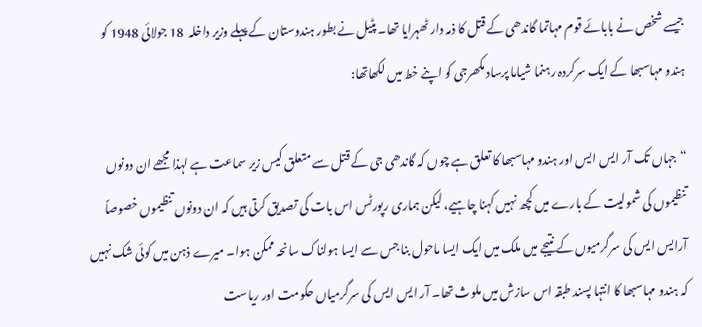جیسے شخص نے بابائے قوم مہاتما گاندھی کے قتل کا ذمہ دار ٹھہرایا تھا۔ پٹیل نے بطور ہندوستان کے پہلے وزیر داخلہ  18 جولائی 1948 کو ہندو مہاسبھا کے ایک سرکردہ رہنما شیاما پرساد مکھرجی کو اپنے خط میں لکھاتھا:

“جہاں تک آر ایس ایس اور ہندو مہاسبھا کا تعلق ہے چوں کہ گاندھی جی کے قتل سے متعلق کیس زیر سماعت ہے لہذا مجھے ان دونوں تنظیموں کی شمولیت کے بارے میں کچھ نہیں کہنا چاہیے، لیکن ہماری رپورٹس اس بات کی تصدیق کرتی ہیں کہ ان دونوں تنظیموں خصوصاً آرایس ایس کی سرگرمیوں کے نتیجے میں ملک میں ایک ایسا ماحول بنا جس سے ایسا ہولناک سانحہ ممکن ہوا۔ میرے ذہن میں کوئی شک نہیں کہ ہندو مہاسبھا کا انتہا پسند طبقہ اس سازش میں ملوث تھا۔ آر ایس ایس کی سرگرمیاں حکومت اور ریاست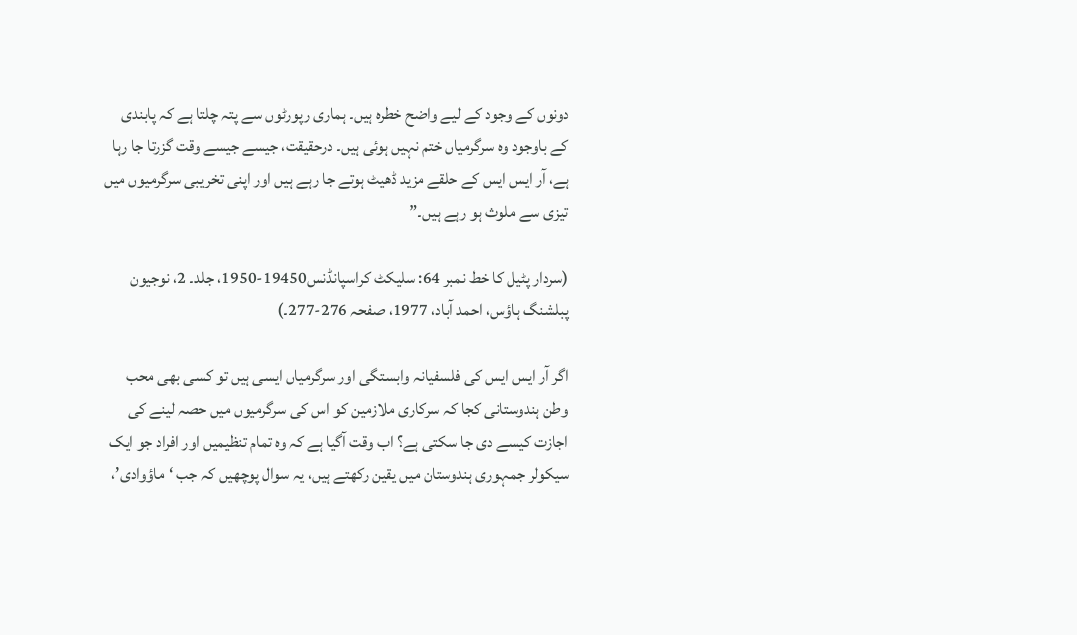دونوں کے وجود کے لیے واضح خطرہ ہیں۔ ہماری رپورٹوں سے پتہ چلتا ہے کہ پابندی کے باوجود وہ سرگرمیاں ختم نہیں ہوئی ہیں۔ درحقیقت، جیسے جیسے وقت گزرتا جا رہا ہے، آر ایس ایس کے حلقے مزید ڈھیٹ ہوتے جا رہے ہیں اور اپنی تخریبی سرگرمیوں میں تیزی سے ملوث ہو رہے ہیں۔”

(سردار پٹیل کا خط نمبر 64: سلیکٹ کراسپانڈنس19450-1950، جلد۔ 2، نوجیون پبلشنگ ہاؤس، احمد آباد، 1977، صفحہ 276-277۔)

اگر آر ایس ایس کی فلسفیانہ وابستگی اور سرگرمیاں ایسی ہیں تو کسی بھی محب وطن ہندوستانی کجا کہ سرکاری ملازمین کو اس کی سرگرمیوں میں حصہ لینے کی اجازت کیسے دی جا سکتی ہے؟ اب وقت آگیا ہے کہ وہ تمام تنظیمیں اور افراد جو ایک سیکولر جمہوری ہندوستان میں یقین رکھتے ہیں، یہ سوال پوچھیں کہ جب ‘ماؤوادی’،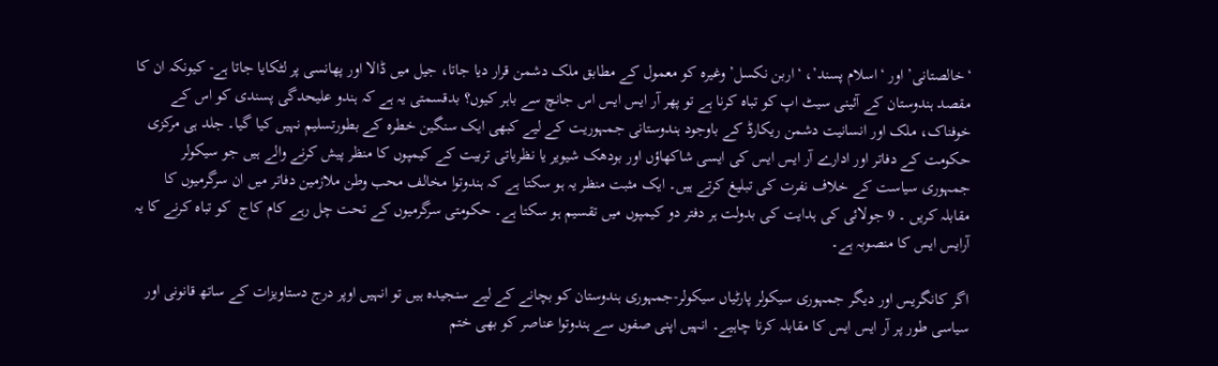‘خالصتانی’ اور ‘اسلام پسند’، ‘اربن نکسل’ وغیرہ کو معمول کے مطابق ملک دشمن قرار دیا جاتا، جیل میں ڈالا اور پھانسی پر لٹکایا جاتا ہے- کیونکہ ان کا مقصد ہندوستان کے آئینی سیٹ اپ کو تباہ کرنا ہے تو پھر آر ایس ایس اس جانچ سے باہر کیوں؟ بدقسمتی یہ ہے کہ ہندو علیحدگی پسندی کو اس کے خوفناک، ملک اور انسانیت دشمن ریکارڈ کے باوجود ہندوستانی جمہوریت کے لیے کبھی ایک سنگین خطرہ کے بطورتسلیم نہیں کیا گیا۔ جلد ہی مرکزی حکومت کے دفاتر اور ادارے آر ایس ایس کی ایسی شاکھاؤں اور بودھک شیویر یا نظریاتی تربیت کے کیمپوں کا منظر پیش کرنے والے ہیں جو سیکولر جمہوری سیاست کے خلاف نفرت کی تبلیغ کرتے ہیں۔ ایک مثبت منظر یہ ہو سکتا ہے کہ ہندوتوا مخالف محب وطن ملازمین دفاتر میں ان سرگرمیوں کا مقابلہ کریں ۔ 9 جولائی کی ہدایت کی بدولت ہر دفتر دو کیمپوں میں تقسیم ہو سکتا ہے۔ حکومتی سرگرمیوں کے تحت چل رہے کام کاج  کو تباہ کرنے کا یہ آرایس ایس کا منصوبہ ہے۔

اگر کانگریس اور دیگر جمہوری سیکولر پارٹیاں سیکولر-جمہوری ہندوستان کو بچانے کے لیے سنجیدہ ہیں تو انہیں اوپر درج دستاویزات کے ساتھ قانونی اور سیاسی طور پر آر ایس ایس کا مقابلہ کرنا چاہیے۔ انہیں اپنی صفوں سے ہندوتوا عناصر کو بھی ختم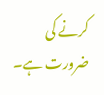کرنے کی ضرورت ہے۔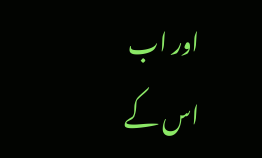اور اب اس کے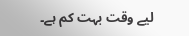لیے وقت بہت کم ہے۔